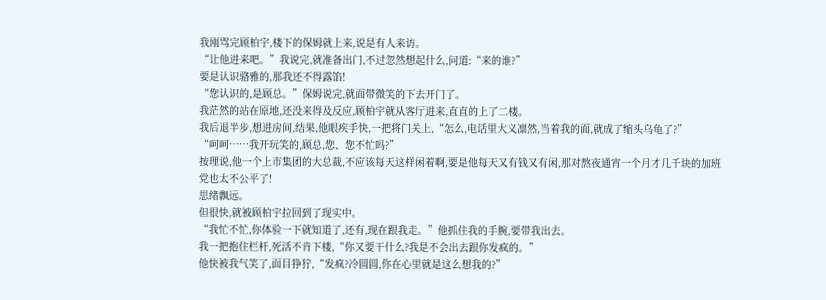我刚骂完顾柏宇,楼下的保姆就上来,说是有人来访。
“让他进来吧。”我说完,就准备出门,不过忽然想起什么,问道:“来的谁?”
要是认识骆雅的,那我还不得露馅!
“您认识的,是顾总。”保姆说完,就面带微笑的下去开门了。
我茫然的站在原地,还没来得及反应,顾柏宇就从客厅进来,直直的上了二楼。
我后退半步,想进房间,结果,他眼疾手快,一把将门关上,“怎么,电话里大义凛然,当着我的面,就成了缩头乌龟了?”
“呵呵……我开玩笑的,顾总,您、您不忙吗?”
按理说,他一个上市集团的大总裁,不应该每天这样闲着啊,要是他每天又有钱又有闲,那对熬夜通宵一个月才几千块的加班党也太不公平了!
思绪飘远。
但很快,就被顾柏宇拉回到了现实中。
“我忙不忙,你体验一下就知道了,还有,现在跟我走。”他抓住我的手腕,要带我出去。
我一把抱住栏杆,死活不肯下楼,“你又要干什么?我是不会出去跟你发疯的。”
他快被我气笑了,面目狰狞,“发疯?冷圆圆,你在心里就是这么想我的?”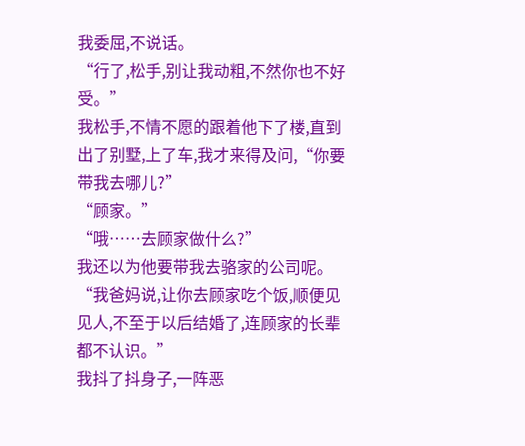我委屈,不说话。
“行了,松手,别让我动粗,不然你也不好受。”
我松手,不情不愿的跟着他下了楼,直到出了别墅,上了车,我才来得及问,“你要带我去哪儿?”
“顾家。”
“哦……去顾家做什么?”
我还以为他要带我去骆家的公司呢。
“我爸妈说,让你去顾家吃个饭,顺便见见人,不至于以后结婚了,连顾家的长辈都不认识。”
我抖了抖身子,一阵恶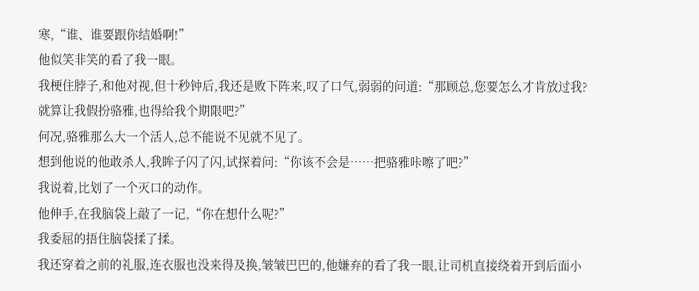寒,“谁、谁要跟你结婚啊!”
他似笑非笑的看了我一眼。
我梗住脖子,和他对视,但十秒钟后,我还是败下阵来,叹了口气,弱弱的问道:“那顾总,您要怎么才肯放过我?就算让我假扮骆雅,也得给我个期限吧?”
何况,骆雅那么大一个活人,总不能说不见就不见了。
想到他说的他敢杀人,我眸子闪了闪,试探着问:“你该不会是……把骆雅咔嚓了吧?”
我说着,比划了一个灭口的动作。
他伸手,在我脑袋上敲了一记,“你在想什么呢?”
我委屈的捂住脑袋揉了揉。
我还穿着之前的礼服,连衣服也没来得及换,皱皱巴巴的,他嫌弃的看了我一眼,让司机直接绕着开到后面小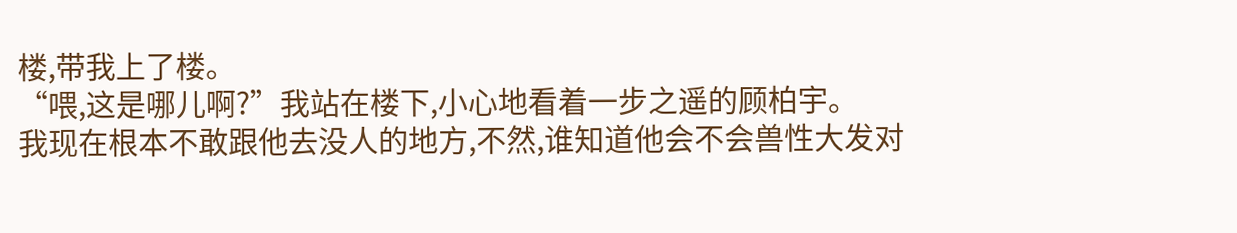楼,带我上了楼。
“喂,这是哪儿啊?”我站在楼下,小心地看着一步之遥的顾柏宇。
我现在根本不敢跟他去没人的地方,不然,谁知道他会不会兽性大发对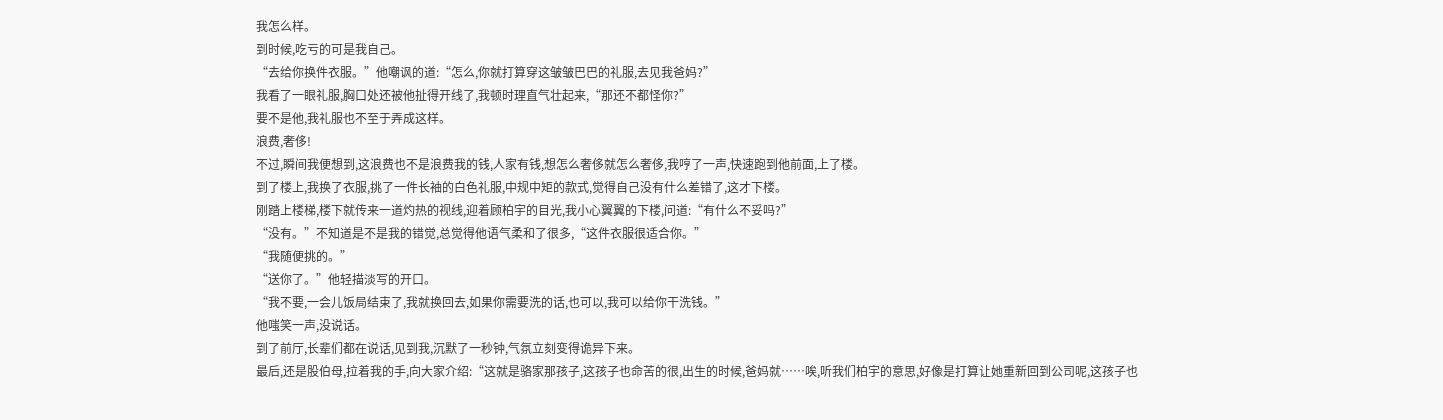我怎么样。
到时候,吃亏的可是我自己。
“去给你换件衣服。”他嘲讽的道:“怎么,你就打算穿这皱皱巴巴的礼服,去见我爸妈?”
我看了一眼礼服,胸口处还被他扯得开线了,我顿时理直气壮起来,“那还不都怪你?”
要不是他,我礼服也不至于弄成这样。
浪费,奢侈!
不过,瞬间我便想到,这浪费也不是浪费我的钱,人家有钱,想怎么奢侈就怎么奢侈,我哼了一声,快速跑到他前面,上了楼。
到了楼上,我换了衣服,挑了一件长袖的白色礼服,中规中矩的款式,觉得自己没有什么差错了,这才下楼。
刚踏上楼梯,楼下就传来一道灼热的视线,迎着顾柏宇的目光,我小心翼翼的下楼,问道:“有什么不妥吗?”
“没有。”不知道是不是我的错觉,总觉得他语气柔和了很多,“这件衣服很适合你。”
“我随便挑的。”
“送你了。”他轻描淡写的开口。
“我不要,一会儿饭局结束了,我就换回去,如果你需要洗的话,也可以,我可以给你干洗钱。”
他嗤笑一声,没说话。
到了前厅,长辈们都在说话,见到我,沉默了一秒钟,气氛立刻变得诡异下来。
最后,还是股伯母,拉着我的手,向大家介绍:“这就是骆家那孩子,这孩子也命苦的很,出生的时候,爸妈就……唉,听我们柏宇的意思,好像是打算让她重新回到公司呢,这孩子也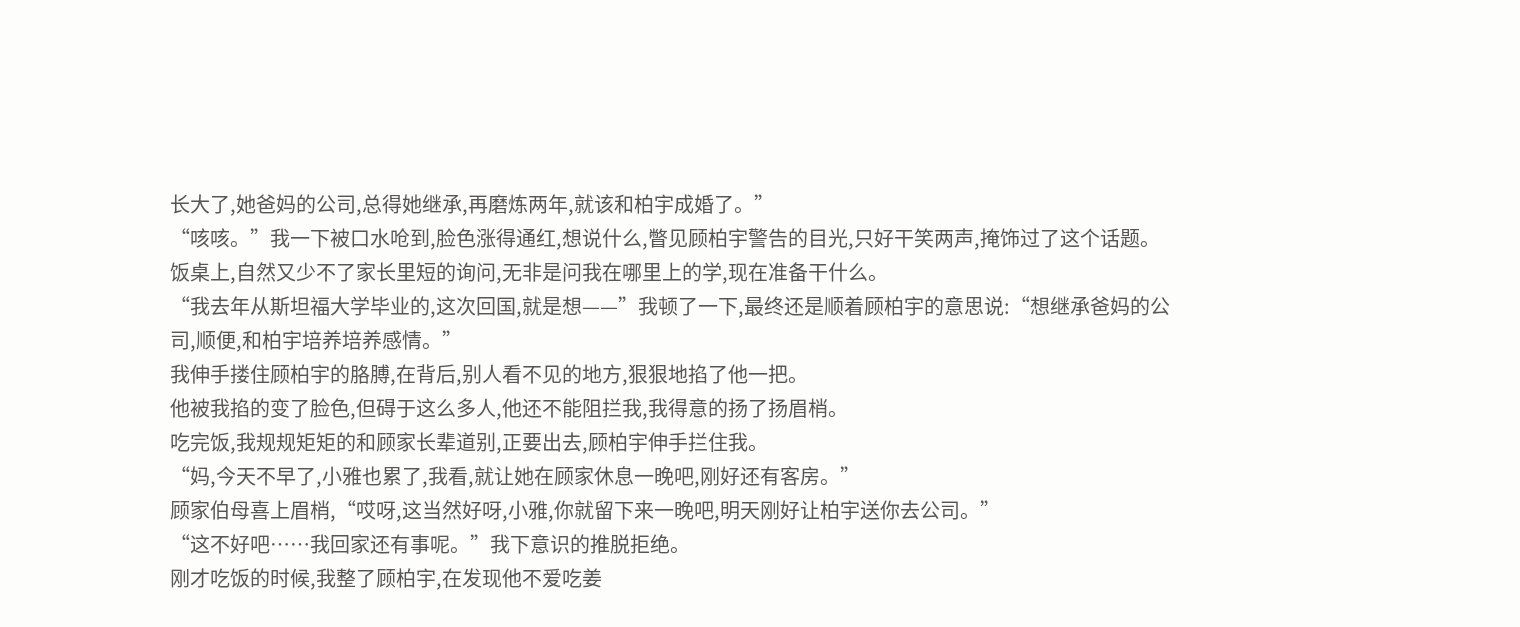长大了,她爸妈的公司,总得她继承,再磨炼两年,就该和柏宇成婚了。”
“咳咳。”我一下被口水呛到,脸色涨得通红,想说什么,瞥见顾柏宇警告的目光,只好干笑两声,掩饰过了这个话题。
饭桌上,自然又少不了家长里短的询问,无非是问我在哪里上的学,现在准备干什么。
“我去年从斯坦福大学毕业的,这次回国,就是想——”我顿了一下,最终还是顺着顾柏宇的意思说:“想继承爸妈的公司,顺便,和柏宇培养培养感情。”
我伸手搂住顾柏宇的胳膊,在背后,别人看不见的地方,狠狠地掐了他一把。
他被我掐的变了脸色,但碍于这么多人,他还不能阻拦我,我得意的扬了扬眉梢。
吃完饭,我规规矩矩的和顾家长辈道别,正要出去,顾柏宇伸手拦住我。
“妈,今天不早了,小雅也累了,我看,就让她在顾家休息一晚吧,刚好还有客房。”
顾家伯母喜上眉梢,“哎呀,这当然好呀,小雅,你就留下来一晚吧,明天刚好让柏宇送你去公司。”
“这不好吧……我回家还有事呢。”我下意识的推脱拒绝。
刚才吃饭的时候,我整了顾柏宇,在发现他不爱吃姜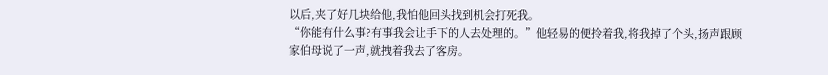以后,夹了好几块给他,我怕他回头找到机会打死我。
“你能有什么事?有事我会让手下的人去处理的。”他轻易的便拎着我,将我掉了个头,扬声跟顾家伯母说了一声,就拽着我去了客房。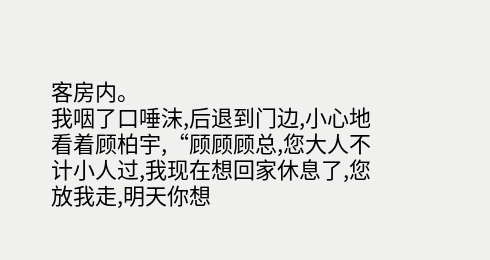客房内。
我咽了口唾沫,后退到门边,小心地看着顾柏宇,“顾顾顾总,您大人不计小人过,我现在想回家休息了,您放我走,明天你想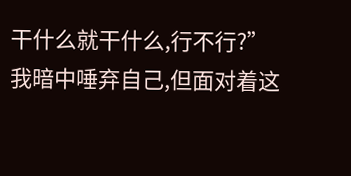干什么就干什么,行不行?”
我暗中唾弃自己,但面对着这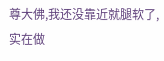尊大佛,我还没靠近就腿软了,实在做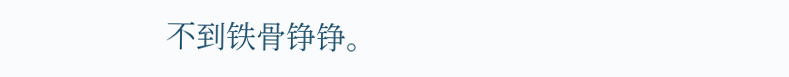不到铁骨铮铮。